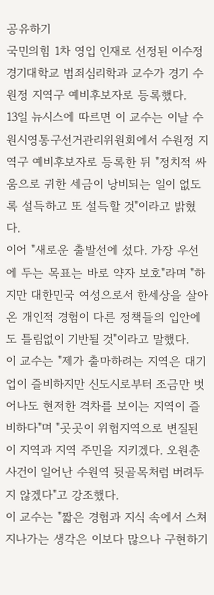공유하기
국민의힘 1차 영입 인재로 선정된 이수정 경기대학교 범죄심리학과 교수가 경기 수원정 지역구 예비후보자로 등록했다.
13일 뉴시스에 따르면 이 교수는 이날 수원시영통구선거관리위원회에서 수원정 지역구 예비후보자로 등록한 뒤 "정치적 싸움으로 귀한 세금이 낭비되는 일이 없도록 설득하고 또 설득할 것"이라고 밝혔다.
이어 "새로운 출발선에 섰다. 가장 우선에 두는 목표는 바로 약자 보호"라며 "하지만 대한민국 여성으로서 한세상을 살아온 개인적 경험이 다른 정책들의 입안에도 틀림없이 기반될 것"이라고 말했다.
이 교수는 "제가 출마하려는 지역은 대기업이 즐비하지만 신도시로부터 조금만 벗어나도 현저한 격차를 보이는 지역이 즐비하다"며 "곳곳이 위험지역으로 변질된 이 지역과 지역 주민을 지키겠다. 오원춘 사건이 일어난 수원역 뒷골목처럼 버려두지 않겠다"고 강조했다.
이 교수는 "짧은 경험과 지식 속에서 스쳐 지나가는 생각은 이보다 많으나 구현하기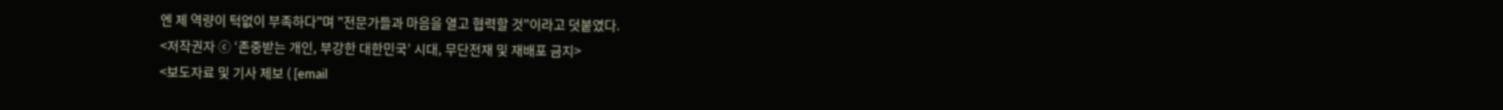엔 제 역량이 턱없이 부족하다"며 "전문가들과 마음을 열고 협력할 것"이라고 덧붙였다.
<저작권자 ⓒ ‘존중받는 개인, 부강한 대한민국’ 시대, 무단전재 및 재배포 금지>
<보도자료 및 기사 제보 ( [email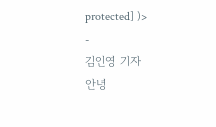protected] )>
-
김인영 기자
안녕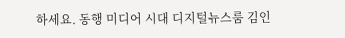하세요. 동행 미디어 시대 디지털뉴스룸 김인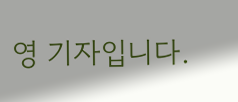영 기자입니다.